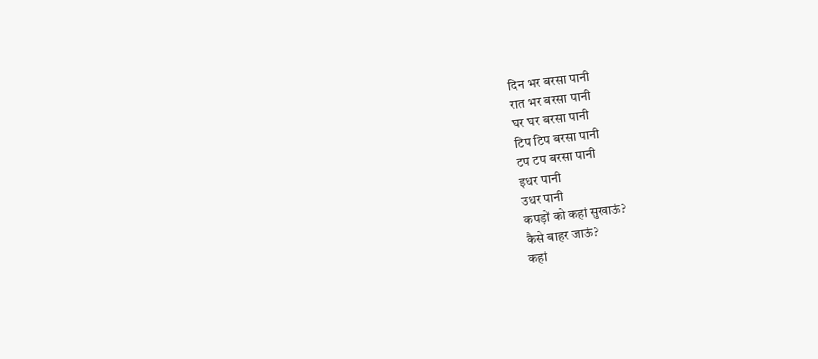दिन भर बरसा पानी
रात भर बरसा पानी
घर घर बरसा पानी
टिप टिप बरसा पानी
टप टप बरसा पानी
इधर पानी
उधर पानी
कपड़ों को कहां सुखाऊं?
कैसे बाहर जाऊं?
कहां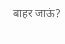बाहर जाऊं?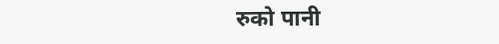रुको पानी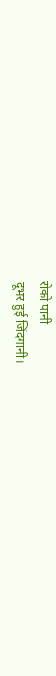रोको पानी
दूभर हुई जिंदगानी।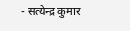- सत्येन्द्र कुमार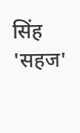सिंह 'सहज'